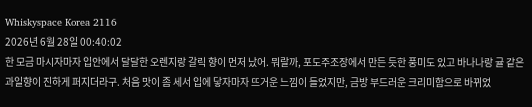Whiskyspace Korea 2116
2026년 6월 28일 00:40:02
한 모금 마시자마자 입안에서 달달한 오렌지랑 갈릭 향이 먼저 났어. 뭐랄까, 포도주조장에서 만든 듯한 풍미도 있고 바나나랑 귤 같은 과일향이 진하게 퍼지더라구. 처음 맛이 좀 세서 입에 닿자마자 뜨거운 느낌이 들었지만, 금방 부드러운 크리미함으로 바뀌었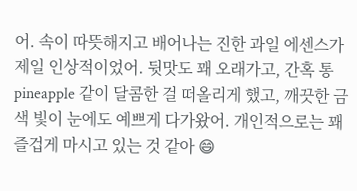어. 속이 따뜻해지고 배어나는 진한 과일 에센스가 제일 인상적이었어. 뒷맛도 꽤 오래가고, 간혹 통 pineapple 같이 달콤한 걸 떠올리게 했고, 깨끗한 금색 빛이 눈에도 예쁘게 다가왔어. 개인적으로는 꽤 즐겁게 마시고 있는 것 같아 😄